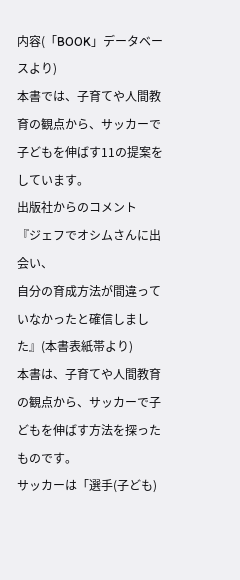内容(「BOOK」データベースより)
本書では、子育てや人間教育の観点から、サッカーで子どもを伸ばす11の提案をしています。
出版社からのコメント
『ジェフでオシムさんに出会い、
自分の育成方法が間違っていなかったと確信しました』(本書表紙帯より)
本書は、子育てや人間教育の観点から、サッカーで子どもを伸ばす方法を探ったものです。
サッカーは「選手(子ども)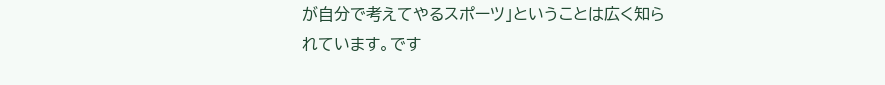が自分で考えてやるスポーツ」ということは広く知られています。です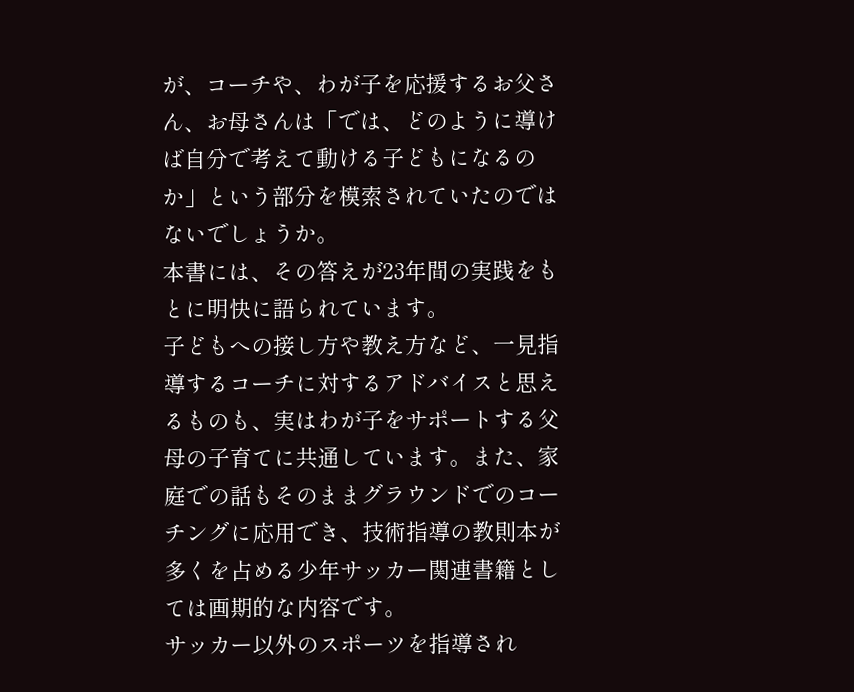が、コーチや、わが子を応援するお父さん、お母さんは「では、どのように導けば自分で考えて動ける子どもになるのか」という部分を模索されていたのではないでしょうか。
本書には、その答えが23年間の実践をもとに明快に語られています。
子どもへの接し方や教え方など、一見指導するコーチに対するアドバイスと思えるものも、実はわが子をサポートする父母の子育てに共通しています。また、家庭での話もそのままグラウンドでのコーチングに応用でき、技術指導の教則本が多くを占める少年サッカー関連書籍としては画期的な内容です。
サッカー以外のスポーツを指導され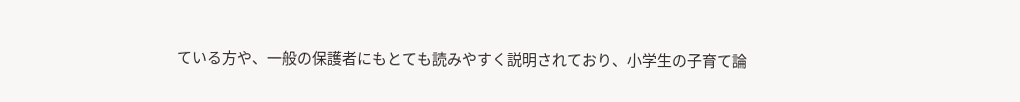ている方や、一般の保護者にもとても読みやすく説明されており、小学生の子育て論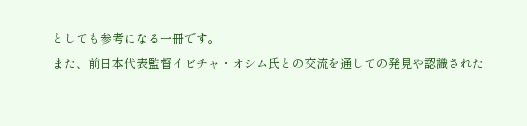としても参考になる一冊です。
また、前日本代表監督イビチャ・オシム氏との交流を通しての発見や認識された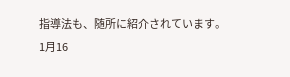指導法も、随所に紹介されています。
1月16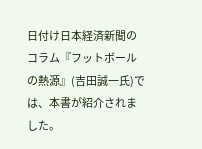日付け日本経済新聞のコラム『フットボールの熱源』(吉田誠一氏)では、本書が紹介されました。